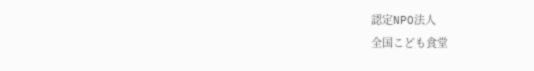認定NPO法人
全国こども食堂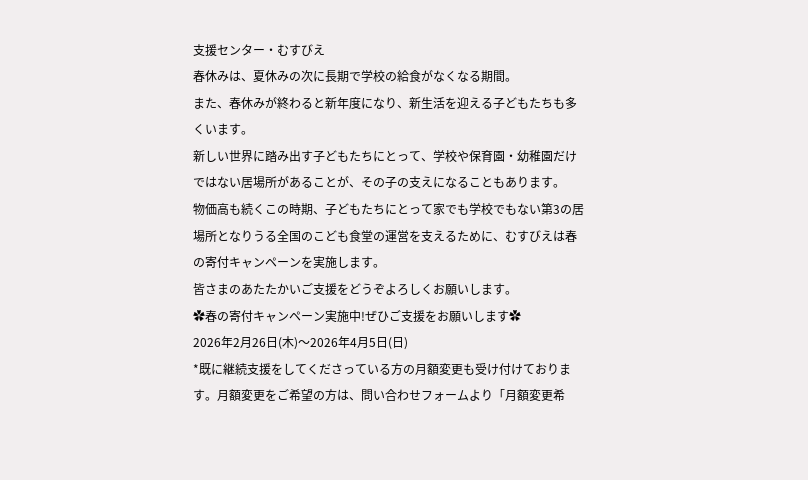支援センター・むすびえ
春休みは、夏休みの次に長期で学校の給食がなくなる期間。
また、春休みが終わると新年度になり、新生活を迎える子どもたちも多くいます。
新しい世界に踏み出す子どもたちにとって、学校や保育園・幼稚園だけではない居場所があることが、その子の支えになることもあります。
物価高も続くこの時期、子どもたちにとって家でも学校でもない第3の居場所となりうる全国のこども食堂の運営を支えるために、むすびえは春の寄付キャンペーンを実施します。
皆さまのあたたかいご支援をどうぞよろしくお願いします。
✿春の寄付キャンペーン実施中!ぜひご支援をお願いします✿
2026年2月26日(木)〜2026年4月5日(日)
*既に継続支援をしてくださっている方の月額変更も受け付けております。月額変更をご希望の方は、問い合わせフォームより「月額変更希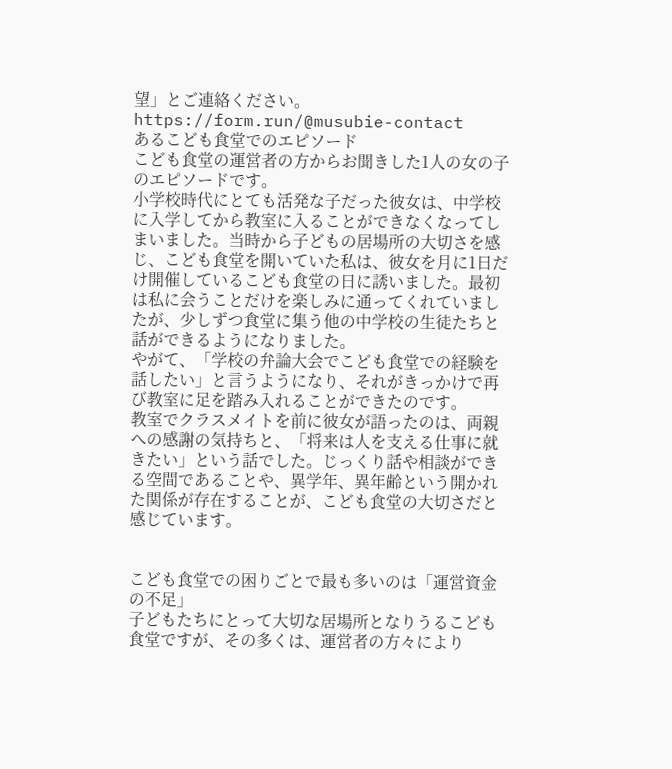望」とご連絡ください。
https://form.run/@musubie-contact
あるこども食堂でのエピソード
こども食堂の運営者の方からお聞きした1人の女の子のエピソードです。
小学校時代にとても活発な子だった彼女は、中学校に入学してから教室に入ることができなくなってしまいました。当時から子どもの居場所の大切さを感じ、こども食堂を開いていた私は、彼女を月に1日だけ開催しているこども食堂の日に誘いました。最初は私に会うことだけを楽しみに通ってくれていましたが、少しずつ食堂に集う他の中学校の生徒たちと話ができるようになりました。
やがて、「学校の弁論大会でこども食堂での経験を話したい」と言うようになり、それがきっかけで再び教室に足を踏み入れることができたのです。
教室でクラスメイトを前に彼女が語ったのは、両親への感謝の気持ちと、「将来は人を支える仕事に就きたい」という話でした。じっくり話や相談ができる空間であることや、異学年、異年齢という開かれた関係が存在することが、こども食堂の大切さだと感じています。


こども食堂での困りごとで最も多いのは「運営資金の不足」
子どもたちにとって大切な居場所となりうるこども食堂ですが、その多くは、運営者の方々により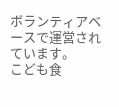ボランティアベースで運営されています。
こども食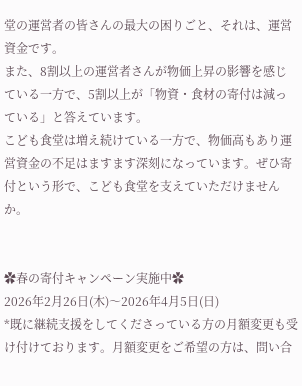堂の運営者の皆さんの最大の困りごと、それは、運営資金です。
また、8割以上の運営者さんが物価上昇の影響を感じている一方で、5割以上が「物資・食材の寄付は減っている」と答えています。
こども食堂は増え続けている一方で、物価高もあり運営資金の不足はますます深刻になっています。ぜひ寄付という形で、こども食堂を支えていただけませんか。


✿春の寄付キャンペーン実施中✿
2026年2月26日(木)〜2026年4月5日(日)
*既に継続支援をしてくださっている方の月額変更も受け付けております。月額変更をご希望の方は、問い合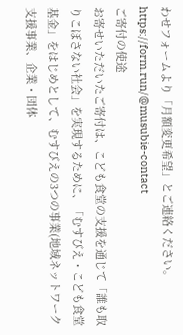わせフォームより「月額変更希望」とご連絡ください。
https://form.run/@musubie-contact
ご寄付の使途
お寄せいただいたご寄付は、こども食堂の支援を通じて「誰も取りこぼさない社会」を実現するために、「むすびえ・こども食堂基金」をはじめとして、むすびえの3つの事業(地域ネットワーク支援事業、企業・団体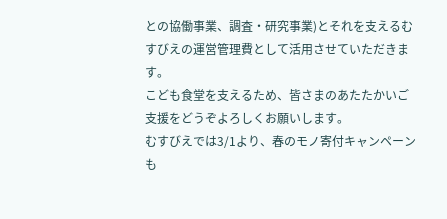との協働事業、調査・研究事業)とそれを支えるむすびえの運営管理費として活用させていただきます。
こども食堂を支えるため、皆さまのあたたかいご支援をどうぞよろしくお願いします。
むすびえでは3/1より、春のモノ寄付キャンペーンも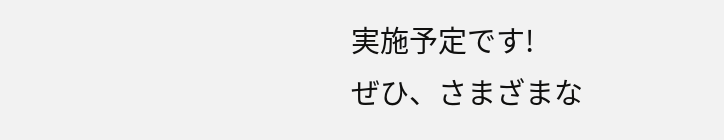実施予定です!
ぜひ、さまざまな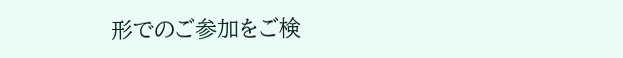形でのご参加をご検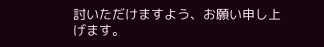討いただけますよう、お願い申し上げます。